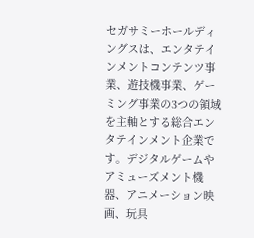セガサミーホールディングスは、エンタテインメントコンテンツ事業、遊技機事業、ゲーミング事業の3つの領域を主軸とする総合エンタテインメント企業です。デジタルゲームやアミューズメント機器、アニメーション映画、玩具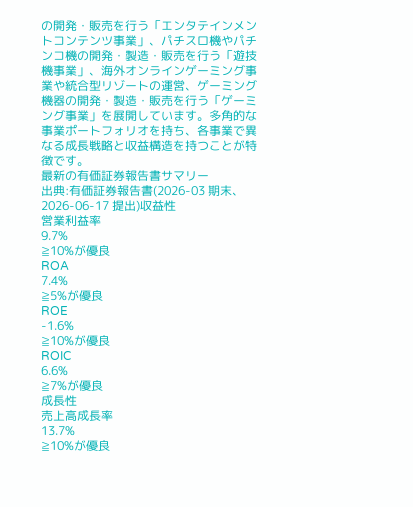の開発・販売を行う「エンタテインメントコンテンツ事業」、パチスロ機やパチンコ機の開発・製造・販売を行う「遊技機事業」、海外オンラインゲーミング事業や統合型リゾートの運営、ゲーミング機器の開発・製造・販売を行う「ゲーミング事業」を展開しています。多角的な事業ポートフォリオを持ち、各事業で異なる成長戦略と収益構造を持つことが特徴です。
最新の有価証券報告書サマリー
出典:有価証券報告書(2026-03 期末、2026-06-17 提出)収益性
営業利益率
9.7%
≧10%が優良
ROA
7.4%
≧5%が優良
ROE
-1.6%
≧10%が優良
ROIC
6.6%
≧7%が優良
成長性
売上高成長率
13.7%
≧10%が優良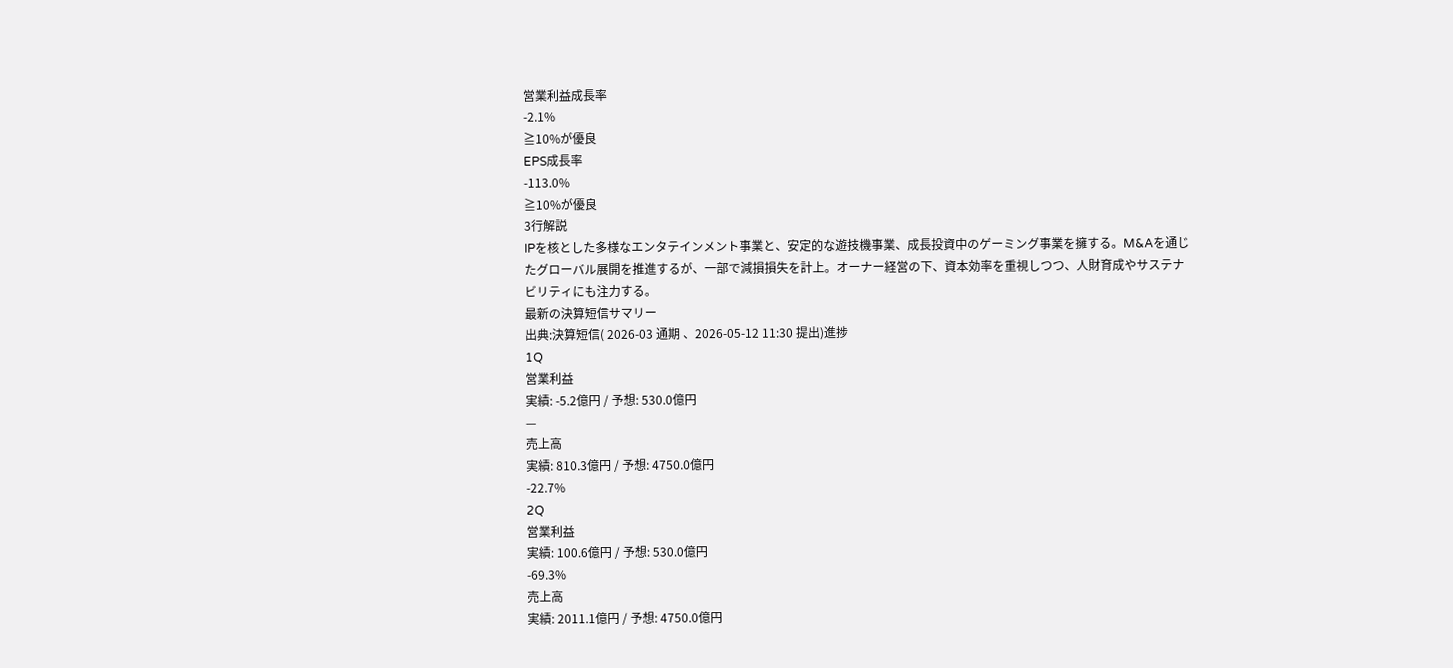営業利益成長率
-2.1%
≧10%が優良
EPS成長率
-113.0%
≧10%が優良
3行解説
IPを核とした多様なエンタテインメント事業と、安定的な遊技機事業、成長投資中のゲーミング事業を擁する。M&Aを通じたグローバル展開を推進するが、一部で減損損失を計上。オーナー経営の下、資本効率を重視しつつ、人財育成やサステナビリティにも注力する。
最新の決算短信サマリー
出典:決算短信( 2026-03 通期 、2026-05-12 11:30 提出)進捗
1Q
営業利益
実績: -5.2億円 / 予想: 530.0億円
—
売上高
実績: 810.3億円 / 予想: 4750.0億円
-22.7%
2Q
営業利益
実績: 100.6億円 / 予想: 530.0億円
-69.3%
売上高
実績: 2011.1億円 / 予想: 4750.0億円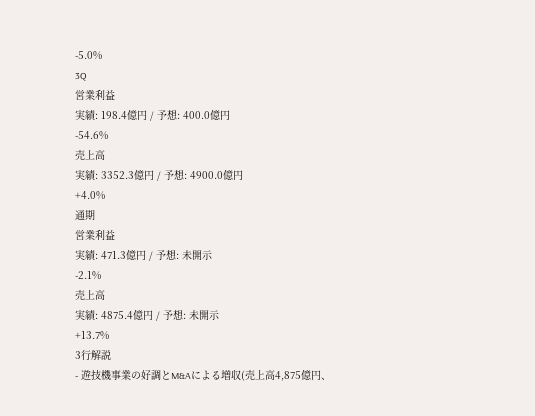-5.0%
3Q
営業利益
実績: 198.4億円 / 予想: 400.0億円
-54.6%
売上高
実績: 3352.3億円 / 予想: 4900.0億円
+4.0%
通期
営業利益
実績: 471.3億円 / 予想: 未開示
-2.1%
売上高
実績: 4875.4億円 / 予想: 未開示
+13.7%
3行解説
- 遊技機事業の好調とM&Aによる増収(売上高4,875億円、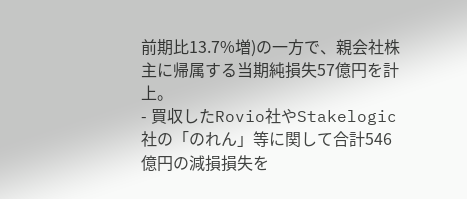前期比13.7%増)の一方で、親会社株主に帰属する当期純損失57億円を計上。
- 買収したRovio社やStakelogic社の「のれん」等に関して合計546億円の減損損失を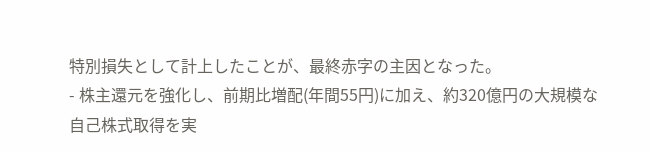特別損失として計上したことが、最終赤字の主因となった。
- 株主還元を強化し、前期比増配(年間55円)に加え、約320億円の大規模な自己株式取得を実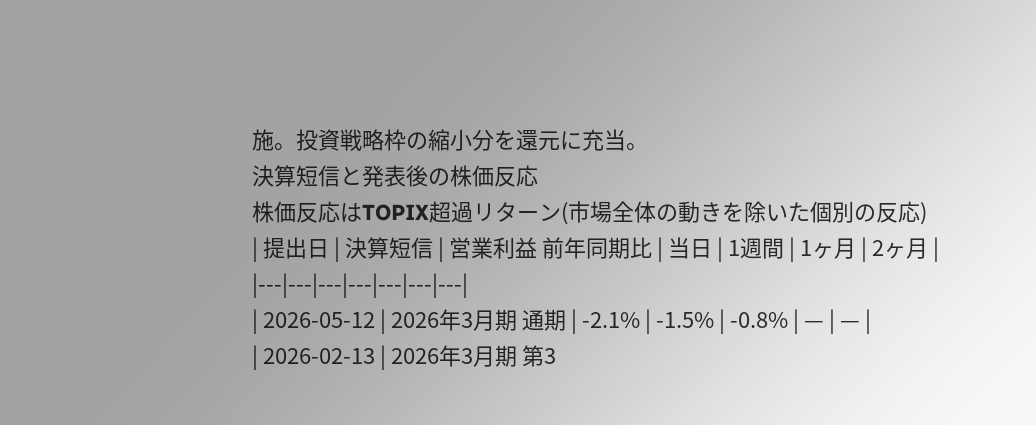施。投資戦略枠の縮小分を還元に充当。
決算短信と発表後の株価反応
株価反応はTOPIX超過リターン(市場全体の動きを除いた個別の反応)
| 提出日 | 決算短信 | 営業利益 前年同期比 | 当日 | 1週間 | 1ヶ月 | 2ヶ月 |
|---|---|---|---|---|---|---|
| 2026-05-12 | 2026年3月期 通期 | -2.1% | -1.5% | -0.8% | — | — |
| 2026-02-13 | 2026年3月期 第3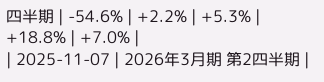四半期 | -54.6% | +2.2% | +5.3% | +18.8% | +7.0% |
| 2025-11-07 | 2026年3月期 第2四半期 |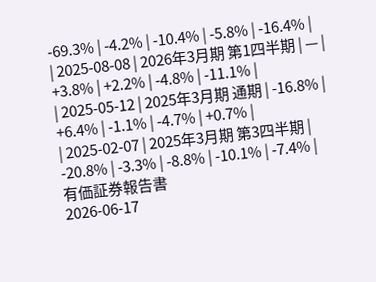-69.3% | -4.2% | -10.4% | -5.8% | -16.4% |
| 2025-08-08 | 2026年3月期 第1四半期 | — | +3.8% | +2.2% | -4.8% | -11.1% |
| 2025-05-12 | 2025年3月期 通期 | -16.8% | +6.4% | -1.1% | -4.7% | +0.7% |
| 2025-02-07 | 2025年3月期 第3四半期 | -20.8% | -3.3% | -8.8% | -10.1% | -7.4% |
有価証券報告書
2026-06-17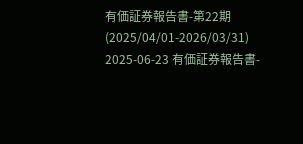有価証券報告書-第22期(2025/04/01-2026/03/31)
2025-06-23 有価証券報告書-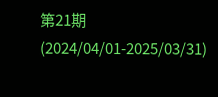第21期(2024/04/01-2025/03/31)